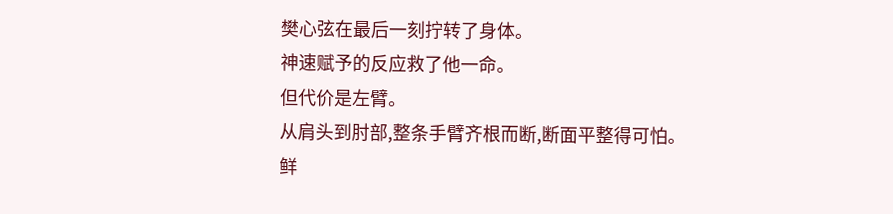樊心弦在最后一刻拧转了身体。
神速赋予的反应救了他一命。
但代价是左臂。
从肩头到肘部,整条手臂齐根而断,断面平整得可怕。
鲜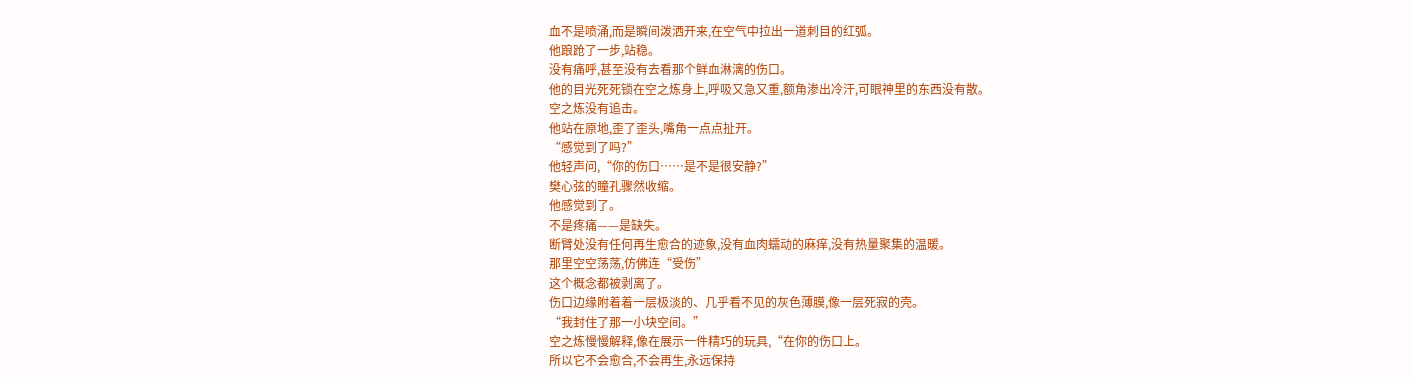血不是喷涌,而是瞬间泼洒开来,在空气中拉出一道刺目的红弧。
他踉跄了一步,站稳。
没有痛呼,甚至没有去看那个鲜血淋漓的伤口。
他的目光死死锁在空之炼身上,呼吸又急又重,额角渗出冷汗,可眼神里的东西没有散。
空之炼没有追击。
他站在原地,歪了歪头,嘴角一点点扯开。
“感觉到了吗?”
他轻声问,“你的伤口……是不是很安静?”
樊心弦的瞳孔骤然收缩。
他感觉到了。
不是疼痛——是缺失。
断臂处没有任何再生愈合的迹象,没有血肉蠕动的麻痒,没有热量聚集的温暖。
那里空空荡荡,仿佛连“受伤”
这个概念都被剥离了。
伤口边缘附着着一层极淡的、几乎看不见的灰色薄膜,像一层死寂的壳。
“我封住了那一小块空间。”
空之炼慢慢解释,像在展示一件精巧的玩具,“在你的伤口上。
所以它不会愈合,不会再生,永远保持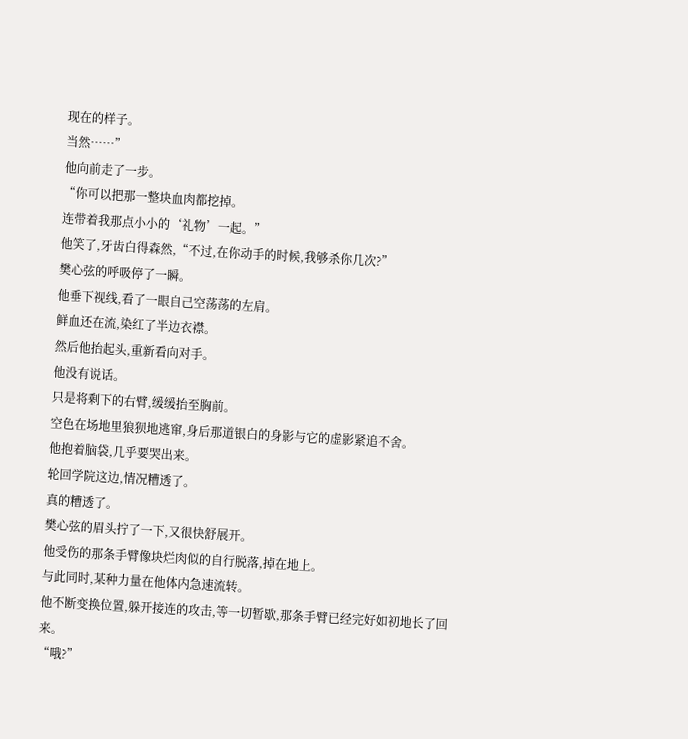现在的样子。
当然……”
他向前走了一步。
“你可以把那一整块血肉都挖掉。
连带着我那点小小的‘礼物’一起。”
他笑了,牙齿白得森然,“不过,在你动手的时候,我够杀你几次?”
樊心弦的呼吸停了一瞬。
他垂下视线,看了一眼自己空荡荡的左肩。
鲜血还在流,染红了半边衣襟。
然后他抬起头,重新看向对手。
他没有说话。
只是将剩下的右臂,缓缓抬至胸前。
空色在场地里狼狈地逃窜,身后那道银白的身影与它的虚影紧追不舍。
他抱着脑袋,几乎要哭出来。
轮回学院这边,情况糟透了。
真的糟透了。
樊心弦的眉头拧了一下,又很快舒展开。
他受伤的那条手臂像块烂肉似的自行脱落,掉在地上。
与此同时,某种力量在他体内急速流转。
他不断变换位置,躲开接连的攻击,等一切暂歇,那条手臂已经完好如初地长了回来。
“哦?”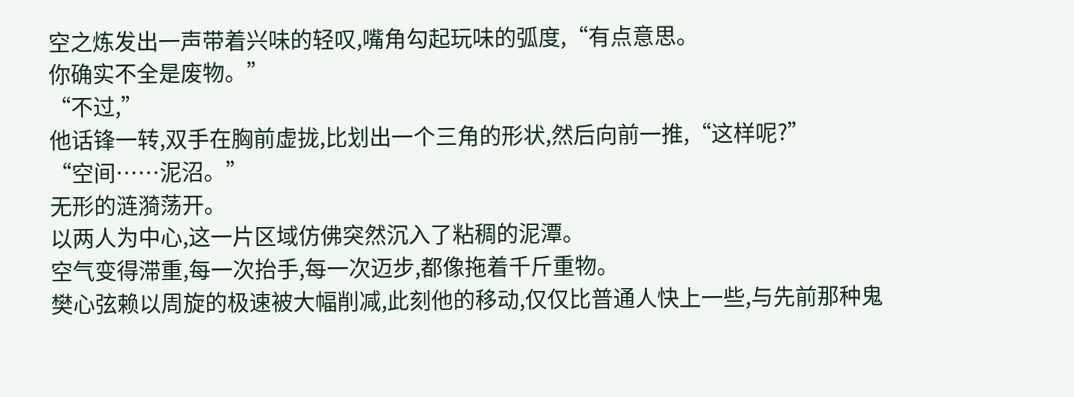空之炼发出一声带着兴味的轻叹,嘴角勾起玩味的弧度,“有点意思。
你确实不全是废物。”
“不过,”
他话锋一转,双手在胸前虚拢,比划出一个三角的形状,然后向前一推,“这样呢?”
“空间……泥沼。”
无形的涟漪荡开。
以两人为中心,这一片区域仿佛突然沉入了粘稠的泥潭。
空气变得滞重,每一次抬手,每一次迈步,都像拖着千斤重物。
樊心弦赖以周旋的极速被大幅削减,此刻他的移动,仅仅比普通人快上一些,与先前那种鬼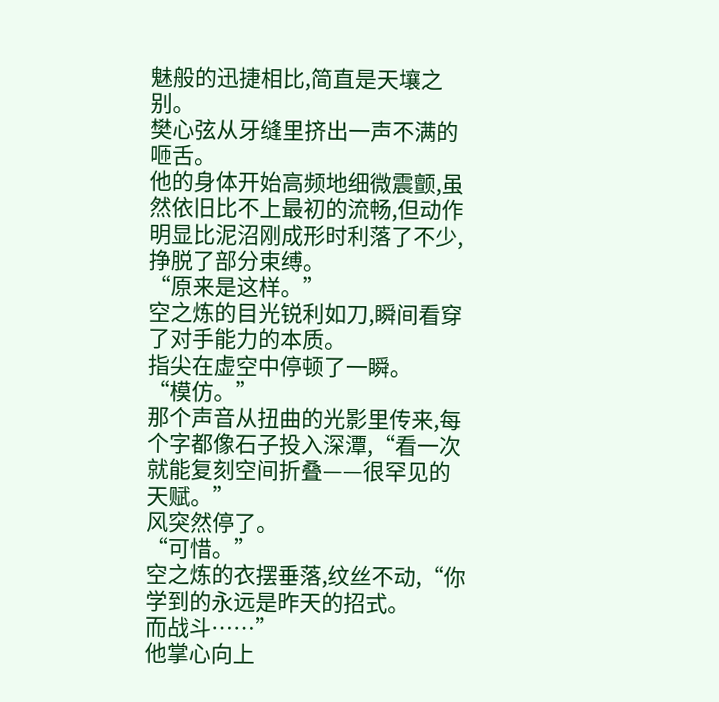魅般的迅捷相比,简直是天壤之别。
樊心弦从牙缝里挤出一声不满的咂舌。
他的身体开始高频地细微震颤,虽然依旧比不上最初的流畅,但动作明显比泥沼刚成形时利落了不少,挣脱了部分束缚。
“原来是这样。”
空之炼的目光锐利如刀,瞬间看穿了对手能力的本质。
指尖在虚空中停顿了一瞬。
“模仿。”
那个声音从扭曲的光影里传来,每个字都像石子投入深潭,“看一次就能复刻空间折叠——很罕见的天赋。”
风突然停了。
“可惜。”
空之炼的衣摆垂落,纹丝不动,“你学到的永远是昨天的招式。
而战斗……”
他掌心向上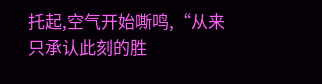托起,空气开始嘶鸣,“从来只承认此刻的胜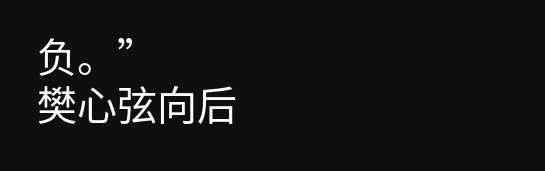负。”
樊心弦向后